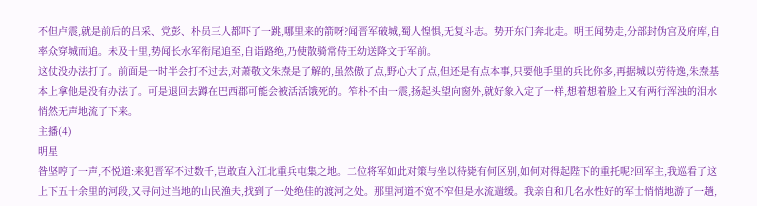不但卢震,就是前后的吕采、党彭、朴员三人都吓了一跳,哪里来的箭呀?闻晋军破城,蜀人惶惧,无复斗志。势开东门奔北走。明王闻势走,分部封伪宫及府库,自率众穿城而追。未及十里,势闻长水军衔尾追至,自诣路绝,乃使散骑常侍王幼送降文于军前。
这仗没办法打了。前面是一时半会打不过去,对萧敬文朱焘是了解的,虽然傲了点,野心大了点,但还是有点本事,只要他手里的兵比你多,再据城以劳待逸,朱焘基本上拿他是没有办法了。可是退回去蹲在巴西郡可能会被活活饿死的。笮朴不由一震,扬起头望向窗外,就好象入定了一样,想着想着脸上又有两行浑浊的泪水悄然无声地流了下来。
主播(4)
明星
昝坚哼了一声,不悦道:来犯晋军不过数千,岂敢直入江北重兵屯集之地。二位将军如此对策与坐以待毙有何区别,如何对得起陛下的重托呢?回军主,我巡看了这上下五十余里的河段,又寻问过当地的山民渔夫,找到了一处绝佳的渡河之处。那里河道不宽不窄但是水流遄缓。我亲自和几名水性好的军士悄悄地游了一趟,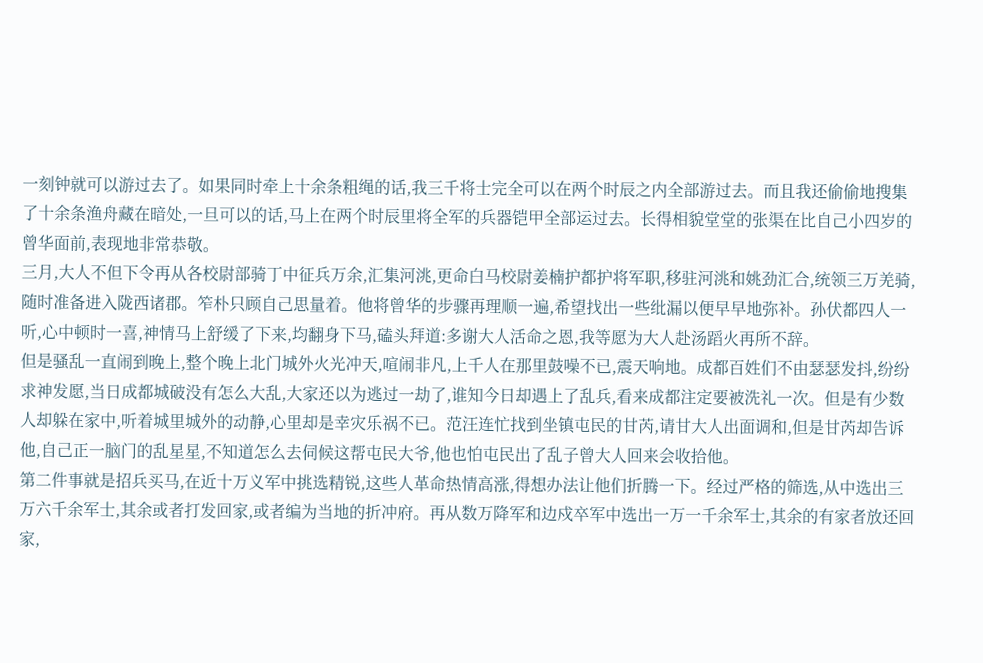一刻钟就可以游过去了。如果同时牵上十余条粗绳的话,我三千将士完全可以在两个时辰之内全部游过去。而且我还偷偷地搜集了十余条渔舟藏在暗处,一旦可以的话,马上在两个时辰里将全军的兵器铠甲全部运过去。长得相貌堂堂的张渠在比自己小四岁的曾华面前,表现地非常恭敬。
三月,大人不但下令再从各校尉部骑丁中征兵万余,汇集河洮,更命白马校尉姜楠护都护将军职,移驻河洮和姚劲汇合,统领三万羌骑,随时准备进入陇西诸郡。笮朴只顾自己思量着。他将曾华的步骤再理顺一遍,希望找出一些纰漏以便早早地弥补。孙伏都四人一听,心中顿时一喜,神情马上舒缓了下来,均翻身下马,磕头拜道:多谢大人活命之恩,我等愿为大人赴汤蹈火再所不辞。
但是骚乱一直闹到晚上,整个晚上北门城外火光冲天,喧闹非凡,上千人在那里鼓噪不已,震天响地。成都百姓们不由瑟瑟发抖,纷纷求神发愿,当日成都城破没有怎么大乱,大家还以为逃过一劫了,谁知今日却遇上了乱兵,看来成都注定要被洗礼一次。但是有少数人却躲在家中,听着城里城外的动静,心里却是幸灾乐祸不已。范汪连忙找到坐镇屯民的甘芮,请甘大人出面调和,但是甘芮却告诉他,自己正一脑门的乱星星,不知道怎么去伺候这帮屯民大爷,他也怕屯民出了乱子曾大人回来会收拾他。
第二件事就是招兵买马,在近十万义军中挑选精锐,这些人革命热情高涨,得想办法让他们折腾一下。经过严格的筛选,从中选出三万六千余军士,其余或者打发回家,或者编为当地的折冲府。再从数万降军和边戍卒军中选出一万一千余军士,其余的有家者放还回家,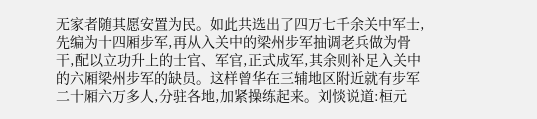无家者随其愿安置为民。如此共选出了四万七千余关中军士,先编为十四厢步军,再从入关中的梁州步军抽调老兵做为骨干,配以立功升上的士官、军官,正式成军,其余则补足入关中的六厢梁州步军的缺员。这样曾华在三辅地区附近就有步军二十厢六万多人,分驻各地,加紧操练起来。刘惔说道:桓元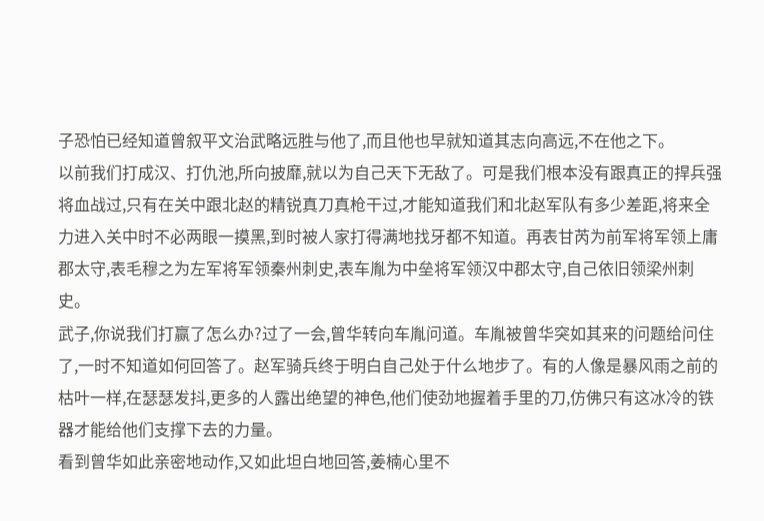子恐怕已经知道曾叙平文治武略远胜与他了,而且他也早就知道其志向高远,不在他之下。
以前我们打成汉、打仇池,所向披靡,就以为自己天下无敌了。可是我们根本没有跟真正的捍兵强将血战过,只有在关中跟北赵的精锐真刀真枪干过,才能知道我们和北赵军队有多少差距,将来全力进入关中时不必两眼一摸黑,到时被人家打得满地找牙都不知道。再表甘芮为前军将军领上庸郡太守,表毛穆之为左军将军领秦州刺史,表车胤为中垒将军领汉中郡太守,自己依旧领梁州刺史。
武子,你说我们打赢了怎么办?过了一会,曾华转向车胤问道。车胤被曾华突如其来的问题给问住了,一时不知道如何回答了。赵军骑兵终于明白自己处于什么地步了。有的人像是暴风雨之前的枯叶一样,在瑟瑟发抖,更多的人露出绝望的神色,他们使劲地握着手里的刀,仿佛只有这冰冷的铁器才能给他们支撑下去的力量。
看到曾华如此亲密地动作,又如此坦白地回答,姜楠心里不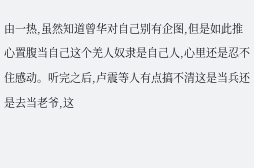由一热,虽然知道曾华对自己别有企图,但是如此推心置腹当自己这个羌人奴隶是自己人,心里还是忍不住感动。听完之后,卢震等人有点搞不清这是当兵还是去当老爷,这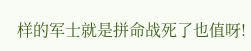样的军士就是拼命战死了也值呀!